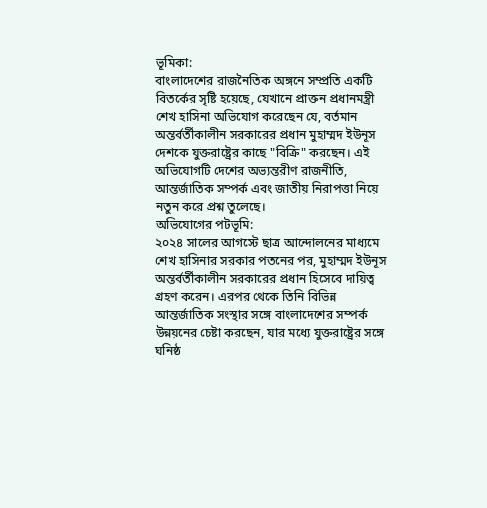ভূমিকা:
বাংলাদেশের রাজনৈতিক অঙ্গনে সম্প্রতি একটি বিতর্কের সৃষ্টি হয়েছে, যেখানে প্রাক্তন প্রধানমন্ত্রী শেখ হাসিনা অভিযোগ করেছেন যে, বর্তমান অন্তর্বর্তীকালীন সরকারের প্রধান মুহাম্মদ ইউনূস দেশকে যুক্তরাষ্ট্রের কাছে "বিক্রি" করছেন। এই অভিযোগটি দেশের অভ্যন্তরীণ রাজনীতি, আন্তর্জাতিক সম্পর্ক এবং জাতীয় নিরাপত্তা নিয়ে নতুন করে প্রশ্ন তুলেছে।
অভিযোগের পটভূমি:
২০২৪ সালের আগস্টে ছাত্র আন্দোলনের মাধ্যমে শেখ হাসিনার সরকার পতনের পর, মুহাম্মদ ইউনূস অন্তর্বর্তীকালীন সরকারের প্রধান হিসেবে দায়িত্ব গ্রহণ করেন। এরপর থেকে তিনি বিভিন্ন আন্তর্জাতিক সংস্থার সঙ্গে বাংলাদেশের সম্পর্ক উন্নয়নের চেষ্টা করছেন, যার মধ্যে যুক্তরাষ্ট্রের সঙ্গে ঘনিষ্ঠ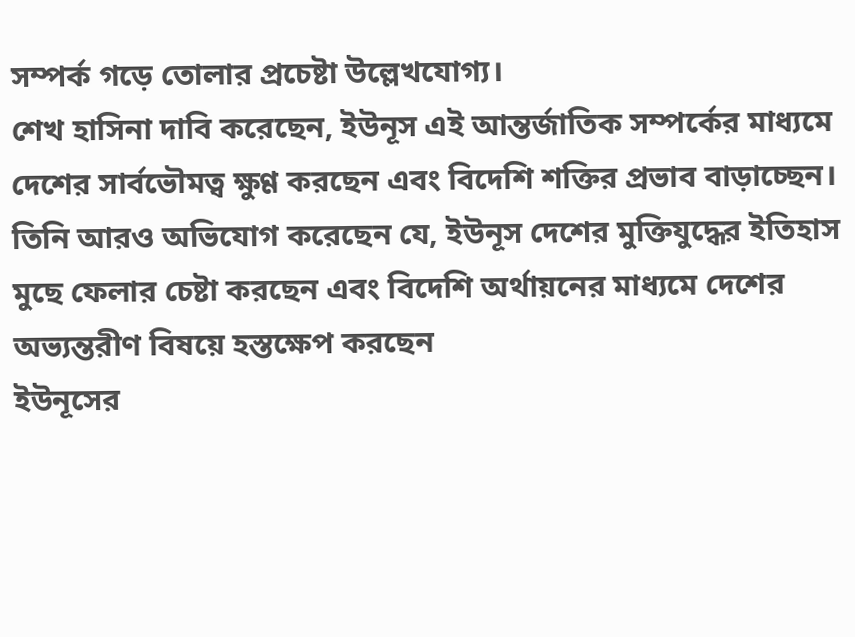সম্পর্ক গড়ে তোলার প্রচেষ্টা উল্লেখযোগ্য।
শেখ হাসিনা দাবি করেছেন, ইউনূস এই আন্তর্জাতিক সম্পর্কের মাধ্যমে দেশের সার্বভৌমত্ব ক্ষুণ্ণ করছেন এবং বিদেশি শক্তির প্রভাব বাড়াচ্ছেন। তিনি আরও অভিযোগ করেছেন যে, ইউনূস দেশের মুক্তিযুদ্ধের ইতিহাস মুছে ফেলার চেষ্টা করছেন এবং বিদেশি অর্থায়নের মাধ্যমে দেশের অভ্যন্তরীণ বিষয়ে হস্তক্ষেপ করছেন
ইউনূসের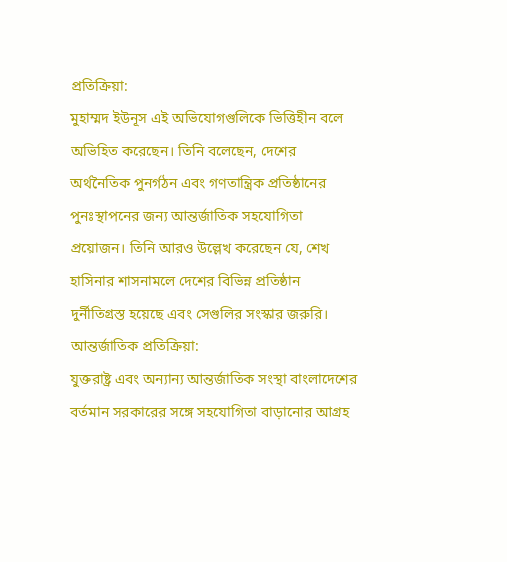প্রতিক্রিয়া:
মুহাম্মদ ইউনূস এই অভিযোগগুলিকে ভিত্তিহীন বলে অভিহিত করেছেন। তিনি বলেছেন, দেশের অর্থনৈতিক পুনর্গঠন এবং গণতান্ত্রিক প্রতিষ্ঠানের পুনঃস্থাপনের জন্য আন্তর্জাতিক সহযোগিতা প্রয়োজন। তিনি আরও উল্লেখ করেছেন যে, শেখ হাসিনার শাসনামলে দেশের বিভিন্ন প্রতিষ্ঠান দুর্নীতিগ্রস্ত হয়েছে এবং সেগুলির সংস্কার জরুরি।
আন্তর্জাতিক প্রতিক্রিয়া:
যুক্তরাষ্ট্র এবং অন্যান্য আন্তর্জাতিক সংস্থা বাংলাদেশের বর্তমান সরকারের সঙ্গে সহযোগিতা বাড়ানোর আগ্রহ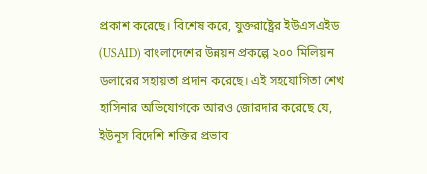প্রকাশ করেছে। বিশেষ করে, যুক্তরাষ্ট্রের ইউএসএইড (USAID) বাংলাদেশের উন্নয়ন প্রকল্পে ২০০ মিলিয়ন ডলারের সহায়তা প্রদান করেছে। এই সহযোগিতা শেখ হাসিনার অভিযোগকে আরও জোরদার করেছে যে, ইউনূস বিদেশি শক্তির প্রভাব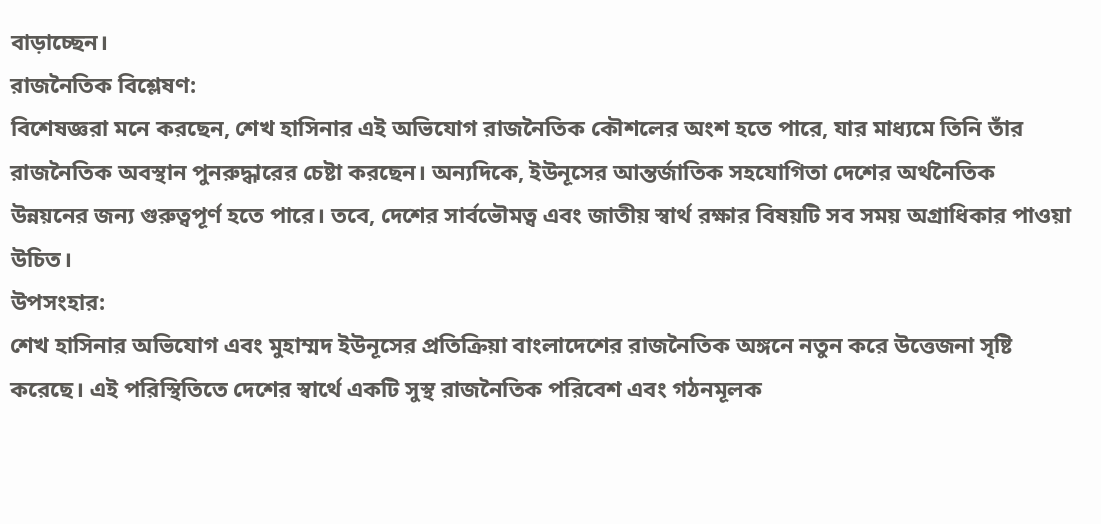বাড়াচ্ছেন।
রাজনৈতিক বিশ্লেষণ:
বিশেষজ্ঞরা মনে করছেন, শেখ হাসিনার এই অভিযোগ রাজনৈতিক কৌশলের অংশ হতে পারে, যার মাধ্যমে তিনি তাঁর রাজনৈতিক অবস্থান পুনরুদ্ধারের চেষ্টা করছেন। অন্যদিকে, ইউনূসের আন্তর্জাতিক সহযোগিতা দেশের অর্থনৈতিক উন্নয়নের জন্য গুরুত্বপূর্ণ হতে পারে। তবে, দেশের সার্বভৌমত্ব এবং জাতীয় স্বার্থ রক্ষার বিষয়টি সব সময় অগ্রাধিকার পাওয়া উচিত।
উপসংহার:
শেখ হাসিনার অভিযোগ এবং মুহাম্মদ ইউনূসের প্রতিক্রিয়া বাংলাদেশের রাজনৈতিক অঙ্গনে নতুন করে উত্তেজনা সৃষ্টি করেছে। এই পরিস্থিতিতে দেশের স্বার্থে একটি সুস্থ রাজনৈতিক পরিবেশ এবং গঠনমূলক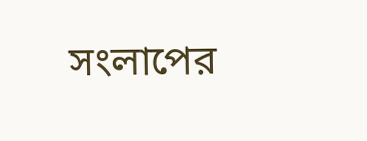সংলাপের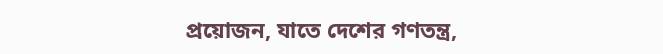প্রয়োজন, যাতে দেশের গণতন্ত্র,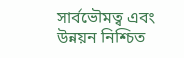সার্বভৌমত্ব এবং উন্নয়ন নিশ্চিত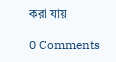করা যায়

0 Comments